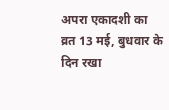अपरा एकादशी का व्रत 13 मई, बुधवार के दिन रखा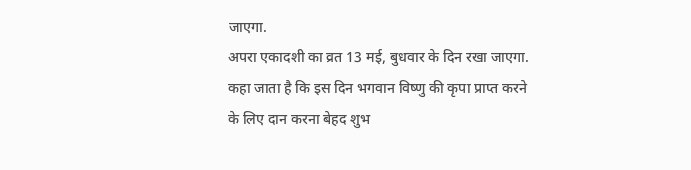जाएगा.
अपरा एकादशी का व्रत 13 मई, बुधवार के दिन रखा जाएगा. कहा जाता है कि इस दिन भगवान विष्णु की कृपा प्राप्त करने के लिए दान करना बेहद शुभ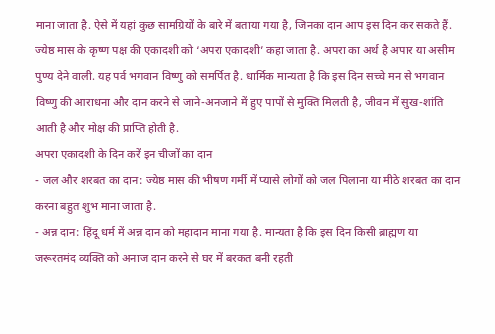माना जाता है. ऐसे में यहां कुछ सामग्रियों के बारे में बताया गया है, जिनका दान आप इस दिन कर सकते हैं.
ज्येष्ठ मास के कृष्ण पक्ष की एकादशी को ‘अपरा एकादशी’ कहा जाता है. अपरा का अर्थ है अपार या असीम पुण्य देने वाली. यह पर्व भगवान विष्णु को समर्पित है. धार्मिक मान्यता है कि इस दिन सच्चे मन से भगवान विष्णु की आराधना और दान करने से जाने-अनजाने में हुए पापों से मुक्ति मिलती है, जीवन में सुख-शांति आती है और मोक्ष की प्राप्ति होती है.
अपरा एकादशी के दिन करें इन चीजों का दान
- जल और शरबत का दान: ज्येष्ठ मास की भीषण गर्मी में प्यासे लोगों को जल पिलाना या मीठे शरबत का दान करना बहुत शुभ माना जाता है.
- अन्न दान: हिंदू धर्म में अन्न दान को महादान माना गया है. मान्यता है कि इस दिन किसी ब्राह्मण या जरूरतमंद व्यक्ति को अनाज दान करने से घर में बरकत बनी रहती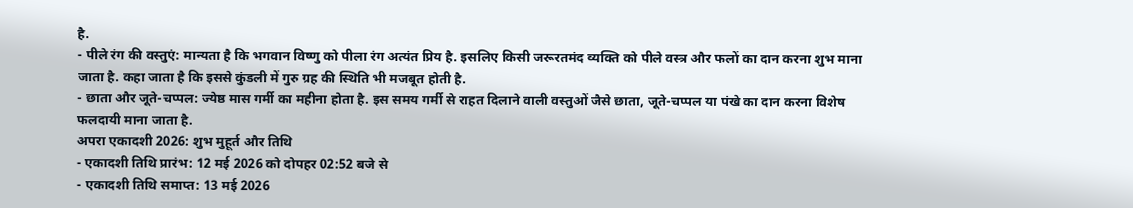है.
- पीले रंग की वस्तुएं: मान्यता है कि भगवान विष्णु को पीला रंग अत्यंत प्रिय है. इसलिए किसी जरूरतमंद व्यक्ति को पीले वस्त्र और फलों का दान करना शुभ माना जाता है. कहा जाता है कि इससे कुंडली में गुरु ग्रह की स्थिति भी मजबूत होती है.
- छाता और जूते-चप्पल: ज्येष्ठ मास गर्मी का महीना होता है. इस समय गर्मी से राहत दिलाने वाली वस्तुओं जैसे छाता, जूते-चप्पल या पंखे का दान करना विशेष फलदायी माना जाता है.
अपरा एकादशी 2026: शुभ मुहूर्त और तिथि
- एकादशी तिथि प्रारंभ: 12 मई 2026 को दोपहर 02:52 बजे से
- एकादशी तिथि समाप्त: 13 मई 2026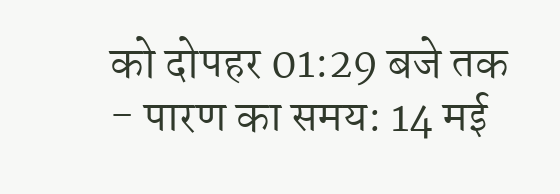को दोपहर 01:29 बजे तक
- पारण का समय: 14 मई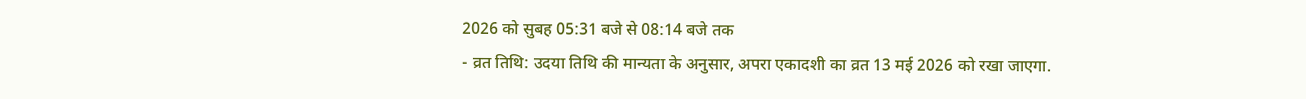2026 को सुबह 05:31 बजे से 08:14 बजे तक
- व्रत तिथि: उदया तिथि की मान्यता के अनुसार, अपरा एकादशी का व्रत 13 मई 2026 को रखा जाएगा.